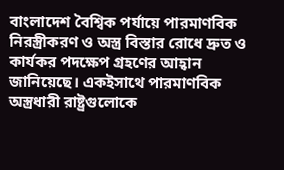বাংলাদেশ বৈশ্বিক পর্যায়ে পারমাণবিক নিরস্ত্রীকরণ ও অস্ত্র বিস্তার রোধে দ্রুত ও কার্যকর পদক্ষেপ গ্রহণের আহ্বান জানিয়েছে। একইসাথে পারমাণবিক অস্ত্রধারী রাষ্ট্রগুলোকে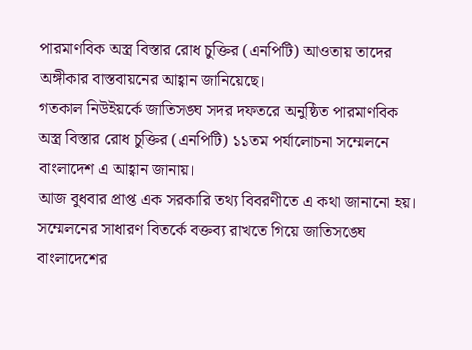পারমাণবিক অস্ত্র বিস্তার রোধ চুক্তির (এনপিটি) আওতায় তাদের অঙ্গীকার বাস্তবায়নের আহ্বান জানিয়েছে।
গতকাল নিউইয়র্কে জাতিসঙ্ঘ সদর দফতরে অনুষ্ঠিত পারমাণবিক অস্ত্র বিস্তার রোধ চুক্তির (এনপিটি) ১১তম পর্যালোচনা সম্মেলনে বাংলাদেশ এ আহ্বান জানায়।
আজ বুধবার প্রাপ্ত এক সরকারি তথ্য বিবরণীতে এ কথা জানানো হয়।
সম্মেলনের সাধারণ বিতর্কে বক্তব্য রাখতে গিয়ে জাতিসঙ্ঘে বাংলাদেশের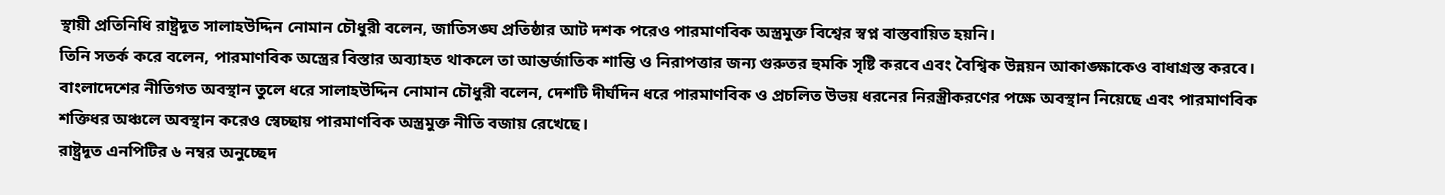স্থায়ী প্রতিনিধি রাষ্ট্রদূত সালাহউদ্দিন নোমান চৌধুরী বলেন, জাতিসঙ্ঘ প্রতিষ্ঠার আট দশক পরেও পারমাণবিক অস্ত্রমুক্ত বিশ্বের স্বপ্ন বাস্তবায়িত হয়নি।
তিনি সতর্ক করে বলেন, পারমাণবিক অস্ত্রের বিস্তার অব্যাহত থাকলে তা আন্তর্জাতিক শান্তি ও নিরাপত্তার জন্য গুরুতর হুমকি সৃষ্টি করবে এবং বৈশ্বিক উন্নয়ন আকাঙ্ক্ষাকেও বাধাগ্রস্ত করবে।
বাংলাদেশের নীতিগত অবস্থান তুলে ধরে সালাহউদ্দিন নোমান চৌধুরী বলেন, দেশটি দীর্ঘদিন ধরে পারমাণবিক ও প্রচলিত উভয় ধরনের নিরস্ত্রীকরণের পক্ষে অবস্থান নিয়েছে এবং পারমাণবিক শক্তিধর অঞ্চলে অবস্থান করেও স্বেচ্ছায় পারমাণবিক অস্ত্রমুক্ত নীতি বজায় রেখেছে।
রাষ্ট্রদূত এনপিটির ৬ নম্বর অনুচ্ছেদ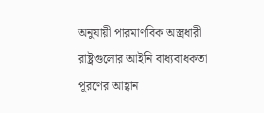অনুযায়ী পারমাণবিক অস্ত্রধারী রাষ্ট্রগুলোর আইনি বাধ্যবাধকতা পূরণের আহ্বান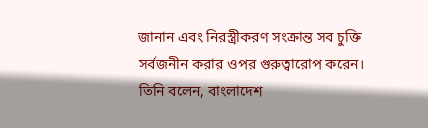জানান এবং নিরস্ত্রীকরণ সংক্রান্ত সব চুক্তি সর্বজনীন করার ওপর গুরুত্বারোপ করেন।
তিনি বলেন, বাংলাদেশ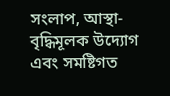সংলাপ, আস্থা-বৃদ্ধিমূলক উদ্যোগ এবং সমষ্টিগত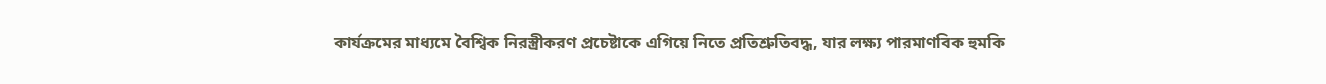কার্যক্রমের মাধ্যমে বৈশ্বিক নিরস্ত্রীকরণ প্রচেষ্টাকে এগিয়ে নিতে প্রতিশ্রুতিবদ্ধ, যার লক্ষ্য পারমাণবিক হুমকি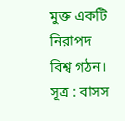মুক্ত একটি নিরাপদ বিশ্ব গঠন।
সূত্র : বাসস